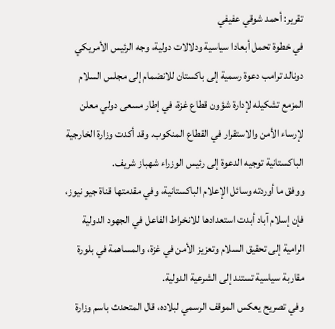تقرير: أحمد شوقي عفيفي
في خطوة تحمل أبعادا سياسية ودلالات دولية، وجه الرئيس الأمريكي دونالد ترامب دعوة رسمية إلى باكستان للانضمام إلى مجلس السلام المزمع تشكيله لإدارة شؤون قطاع غزة، في إطار مسعى دولي معلن لإرساء الأمن والاستقرار في القطاع المنكوب. وقد أكدت وزارة الخارجية الباكستانية توجيه الدعوة إلى رئيس الوزراء شهباز شريف.
ووفق ما أوردته وسائل الإعلام الباكستانية، وفي مقدمتها قناة جيو نيوز، فإن إسلام آباد أبدت استعدادها للانخراط الفاعل في الجهود الدولية الرامية إلى تحقيق السلام وتعزيز الأمن في غزة، والمساهمة في بلورة مقاربة سياسية تستند إلى الشرعية الدولية.
وفي تصريح يعكس الموقف الرسمي لبلاده، قال المتحدث باسم وزارة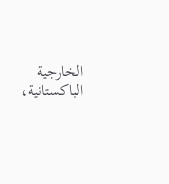الخارجية الباكستانية،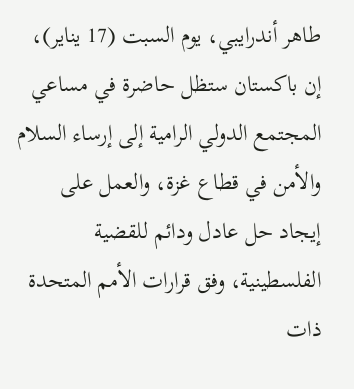طاهر أندرايبي، يوم السبت (17 يناير)، إن باكستان ستظل حاضرة في مساعي المجتمع الدولي الرامية إلى إرساء السلام والأمن في قطاع غزة، والعمل على إيجاد حل عادل ودائم للقضية الفلسطينية، وفق قرارات الأمم المتحدة ذات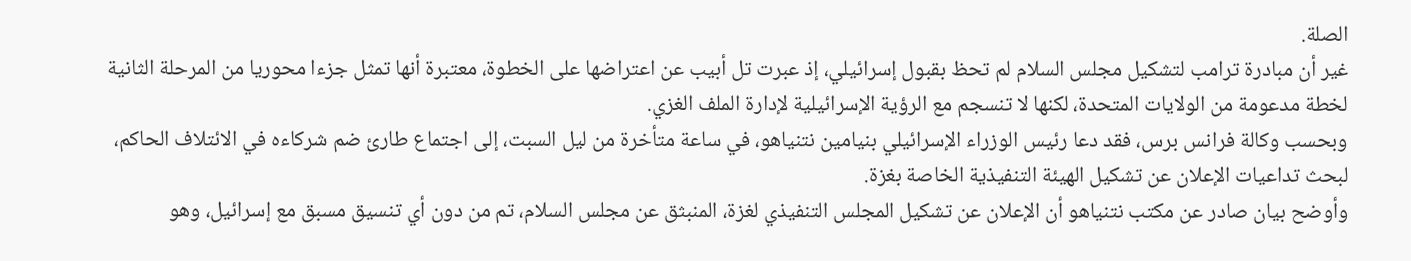الصلة.
غير أن مبادرة ترامب لتشكيل مجلس السلام لم تحظ بقبول إسرائيلي، إذ عبرت تل أبيب عن اعتراضها على الخطوة، معتبرة أنها تمثل جزءا محوريا من المرحلة الثانية لخطة مدعومة من الولايات المتحدة، لكنها لا تنسجم مع الرؤية الإسرائيلية لإدارة الملف الغزي.
وبحسب وكالة فرانس برس، فقد دعا رئيس الوزراء الإسرائيلي بنيامين نتنياهو، في ساعة متأخرة من ليل السبت، إلى اجتماع طارئ ضم شركاءه في الائتلاف الحاكم، لبحث تداعيات الإعلان عن تشكيل الهيئة التنفيذية الخاصة بغزة.
وأوضح بيان صادر عن مكتب نتنياهو أن الإعلان عن تشكيل المجلس التنفيذي لغزة، المنبثق عن مجلس السلام، تم من دون أي تنسيق مسبق مع إسرائيل، وهو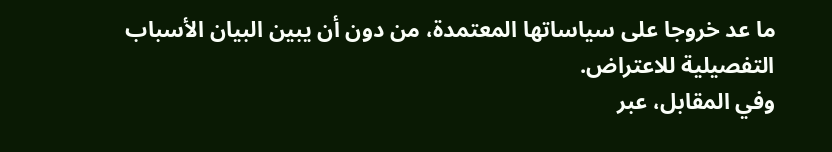ما عد خروجا على سياساتها المعتمدة، من دون أن يبين البيان الأسباب التفصيلية للاعتراض.
وفي المقابل، عبر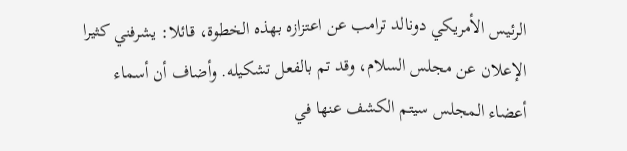الرئيس الأمريكي دونالد ترامب عن اعتزازه بهذه الخطوة، قائلا: يشرفني كثيرا الإعلان عن مجلس السلام، وقد تم بالفعل تشكيله. وأضاف أن أسماء أعضاء المجلس سيتم الكشف عنها في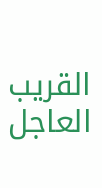القريب العاجل